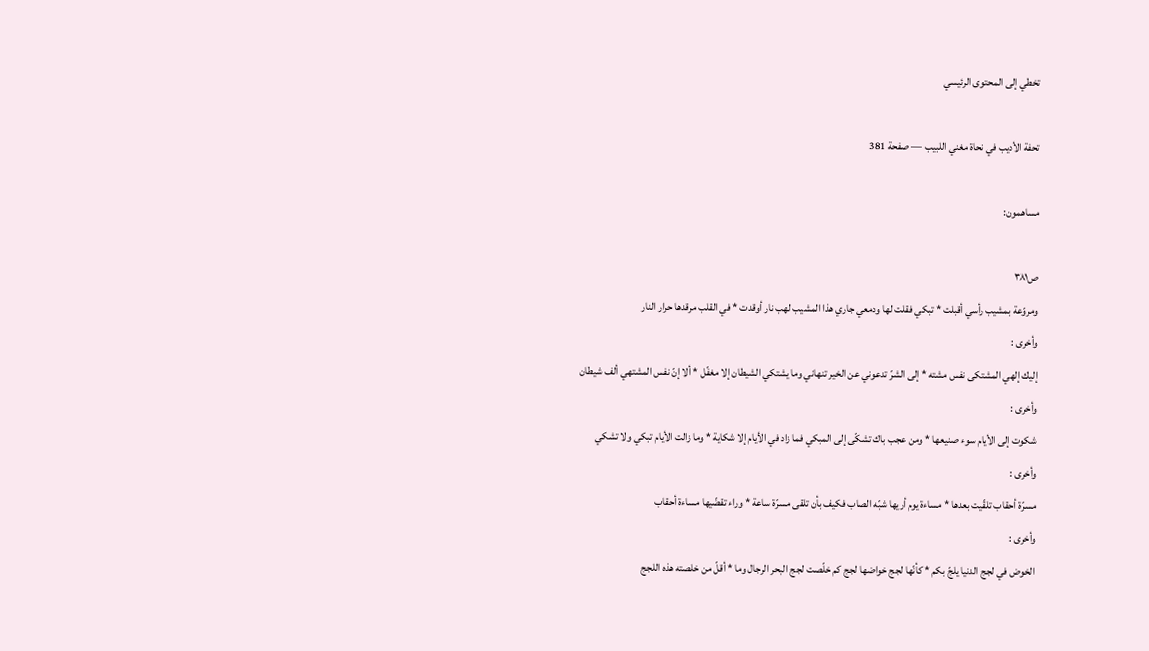تخطي إلى المحتوى الرئيسي

تحفة الأديب في نحاة مغني اللبيب — صفحة 381

مساهمون:

ص٣٨١
ومروّعة بمشيب رأسي أقبلت * تبكي فقلت لها ودمعي جاري هذا المشيب لهب نار أوقدت * في القلب مرقدها حرار النار
وأخرى :
إليك إلهي المشتكى نفس مشته * إلى الشرّ تدعوني عن الخير تنهاني وما يشتكي الشيطان إلا مغفّل * ألا إنّ نفس المشتهي ألف شيطان
وأخرى :
شكوت إلى الأيام سوء صنيعها * ومن عجب باك تشكّى إلى المبكي فما زاد في الأيام إلا شكاية * وما زالت الأيام تبكي ولا تشكي
وأخرى :
مسرّة أحقاب تلقّيت بعدها * مساءة يوم أريها شبّه الصاب فكيف بأن تلقى مسرّة ساعة * وراء تقضّيها مساءة أحقاب
وأخرى :
الخوض في لجج الدنيا يلجّ بكم * كأنّها لجج خواضها لجج كم خلّصت لجج البحر الرجال وما * أقلّ من خلصته هذه اللجج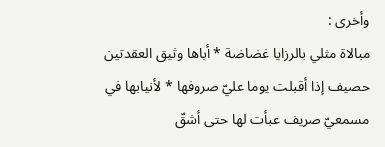وأخرى :
مبالاة مثلي بالرزايا غضاضة * أباها وثيق العقدتين حصيف إذا أقبلت يوما عليّ صروفها * لأنيابها في مسمعيّ صريف عبأت لها حتى أشقّ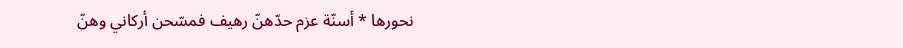نحورها * أسنّة عزم حدّهنّ رهيف فمسّحن أركاني وهنّ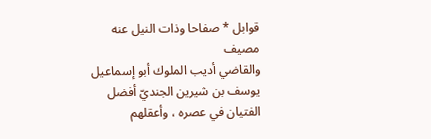قوابل * صفاحا وذات النيل عنه مصيف
والقاضي أديب الملوك أبو إسماعيل يوسف بن شيرين الجنديّ أفضل الفتيان في عصره ، وأعقلهم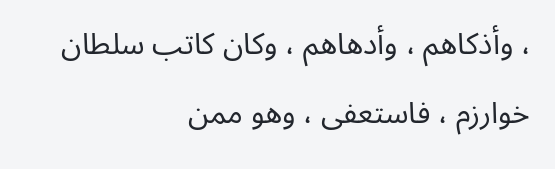، وأذكاهم ، وأدهاهم ، وكان كاتب سلطان خوارزم ، فاستعفى ، وهو ممن